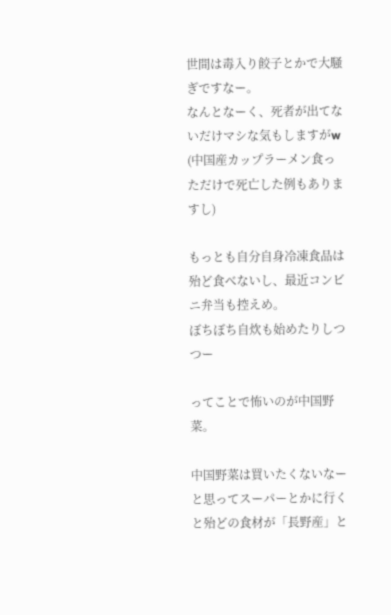世間は毒入り餃子とかで大騒ぎですなー。
なんとなーく、死者が出てないだけマシな気もしますがw
(中国産カップラーメン食っただけで死亡した例もありますし)

もっとも自分自身冷凍食品は殆ど食べないし、最近コンビニ弁当も控えめ。
ぼちぼち自炊も始めたりしつつー

ってことで怖いのが中国野菜。

中国野菜は買いたくないなーと思ってスーパーとかに行くと殆どの食材が「長野産」と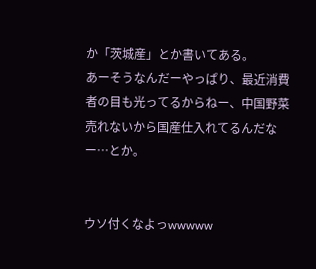か「茨城産」とか書いてある。
あーそうなんだーやっぱり、最近消費者の目も光ってるからねー、中国野菜売れないから国産仕入れてるんだなー…とか。


ウソ付くなよっwwwww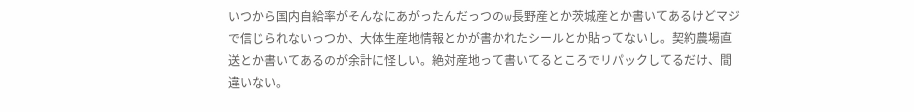いつから国内自給率がそんなにあがったんだっつのw長野産とか茨城産とか書いてあるけどマジで信じられないっつか、大体生産地情報とかが書かれたシールとか貼ってないし。契約農場直送とか書いてあるのが余計に怪しい。絶対産地って書いてるところでリパックしてるだけ、間違いない。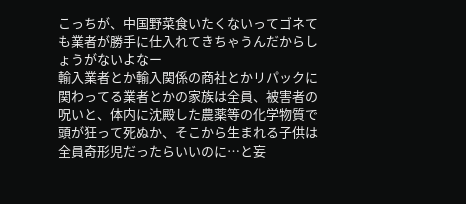こっちが、中国野菜食いたくないってゴネても業者が勝手に仕入れてきちゃうんだからしょうがないよなー
輸入業者とか輸入関係の商社とかリパックに関わってる業者とかの家族は全員、被害者の呪いと、体内に沈殿した農薬等の化学物質で頭が狂って死ぬか、そこから生まれる子供は全員奇形児だったらいいのに…と妄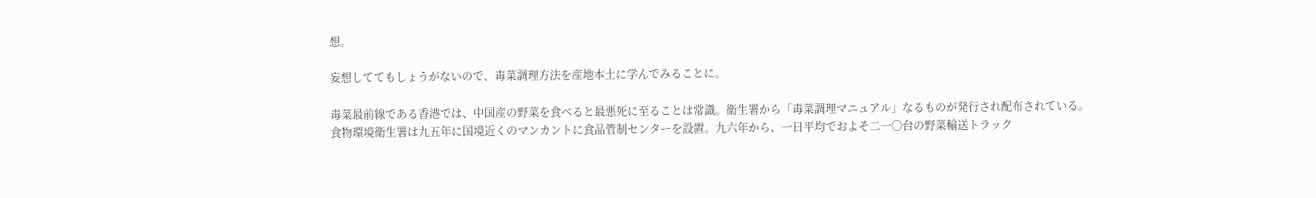想。

妄想しててもしょうがないので、毒菜調理方法を産地本土に学んでみることに。

毒菜最前線である香港では、中国産の野菜を食べると最悪死に至ることは常識。衛生署から「毒菜調理マニュアル」なるものが発行され配布されている。
食物環境衛生署は九五年に国境近くのマンカントに食品管制センターを設置。九六年から、一日平均でおよそ二一〇台の野菜輸送トラック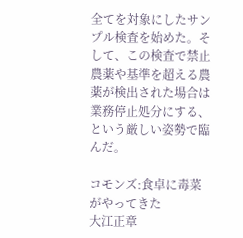全てを対象にしたサンプル検査を始めた。そして、この検査で禁止農薬や基準を超える農薬が検出された場合は業務停止処分にする、という厳しい姿勢で臨んだ。

コモンズ:食卓に毒菜がやってきた
大江正章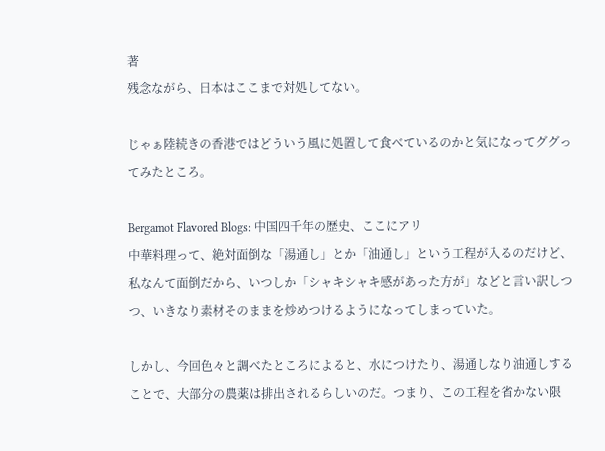著
残念ながら、日本はここまで対処してない。

じゃぁ陸続きの香港ではどういう風に処置して食べているのかと気になってググってみたところ。

Bergamot Flavored Blogs: 中国四千年の歴史、ここにアリ
中華料理って、絶対面倒な「湯通し」とか「油通し」という工程が入るのだけど、私なんて面倒だから、いつしか「シャキシャキ感があった方が」などと言い訳しつつ、いきなり素材そのままを炒めつけるようになってしまっていた。

しかし、今回色々と調べたところによると、水につけたり、湯通しなり油通しすることで、大部分の農薬は排出されるらしいのだ。つまり、この工程を省かない限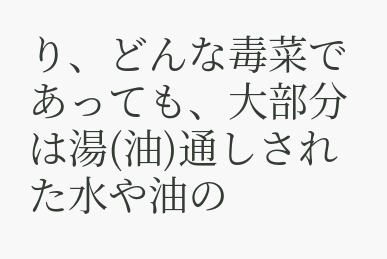り、どんな毒菜であっても、大部分は湯(油)通しされた水や油の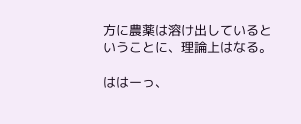方に農薬は溶け出しているということに、理論上はなる。

ははーっ、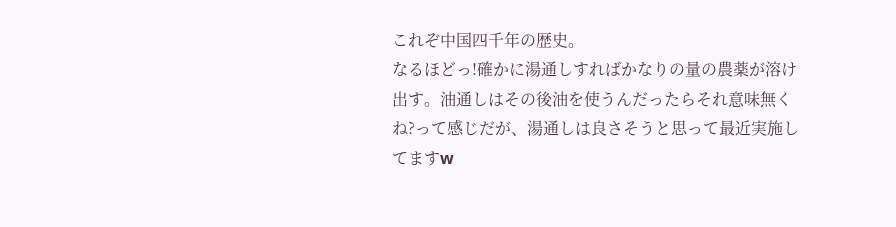これぞ中国四千年の歴史。
なるほどっ!確かに湯通しすればかなりの量の農薬が溶け出す。油通しはその後油を使うんだったらそれ意味無くね?って感じだが、湯通しは良さそうと思って最近実施してますw